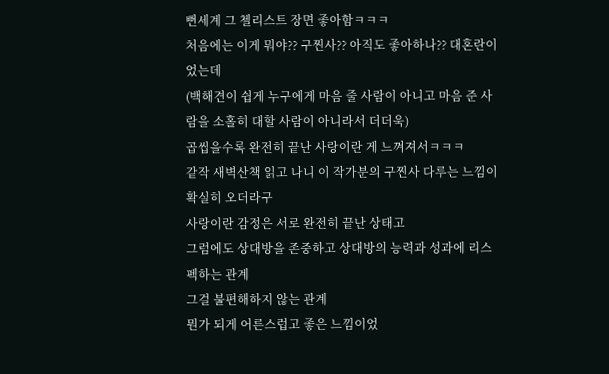뻔세계 그 첼리스트 장면 좋아함ㅋㅋㅋ
처음에는 이게 뭐야?? 구찐사?? 아직도 좋아하나?? 대혼란이었는데
(백해견이 쉽게 누구에게 마음 줄 사람이 아니고 마음 준 사람을 소홀히 대할 사람이 아니라서 더더욱)
곱씹을수록 완전히 끝난 사랑이란 게 느껴져서ㅋㅋㅋ
같작 새벽산책 읽고 나니 이 작가분의 구찐사 다루는 느낌이 확실히 오더라구
사랑이란 감정은 서로 완전히 끝난 상태고
그럼에도 상대방을 존중하고 상대방의 능력과 성과에 리스펙하는 관계
그걸 불편해하지 않는 관계
뭔가 되게 어른스럽고 좋은 느낌이었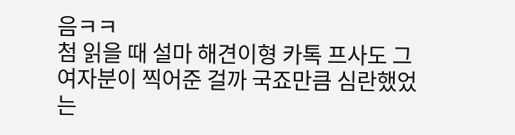음ㅋㅋ
첨 읽을 때 설마 해견이형 카톡 프사도 그 여자분이 찍어준 걸까 국죠만큼 심란했었는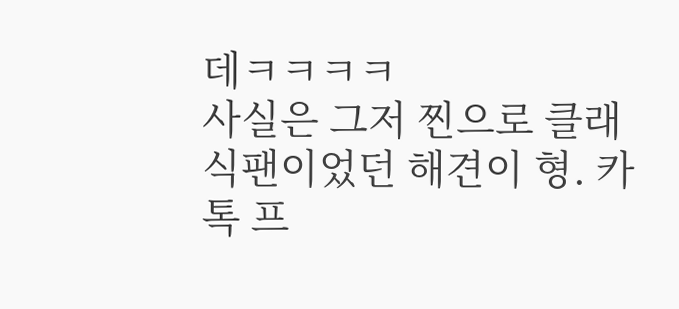데ㅋㅋㅋㅋ
사실은 그저 찐으로 클래식팬이었던 해견이 형. 카톡 프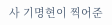사 기명현이 찍어준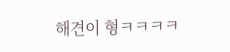해견이 형ㅋㅋㅋㅋ